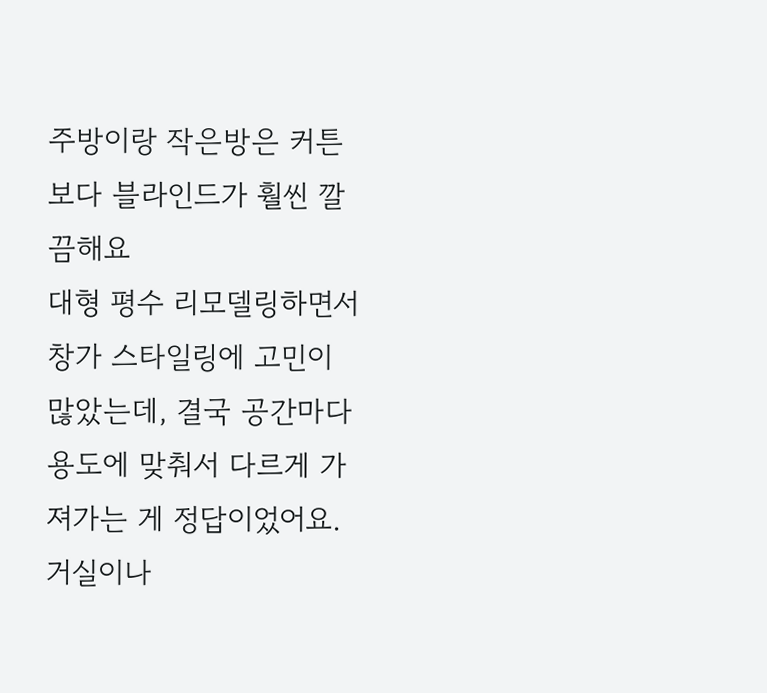주방이랑 작은방은 커튼보다 블라인드가 훨씬 깔끔해요
대형 평수 리모델링하면서 창가 스타일링에 고민이 많았는데, 결국 공간마다 용도에 맞춰서 다르게 가져가는 게 정답이었어요. 거실이나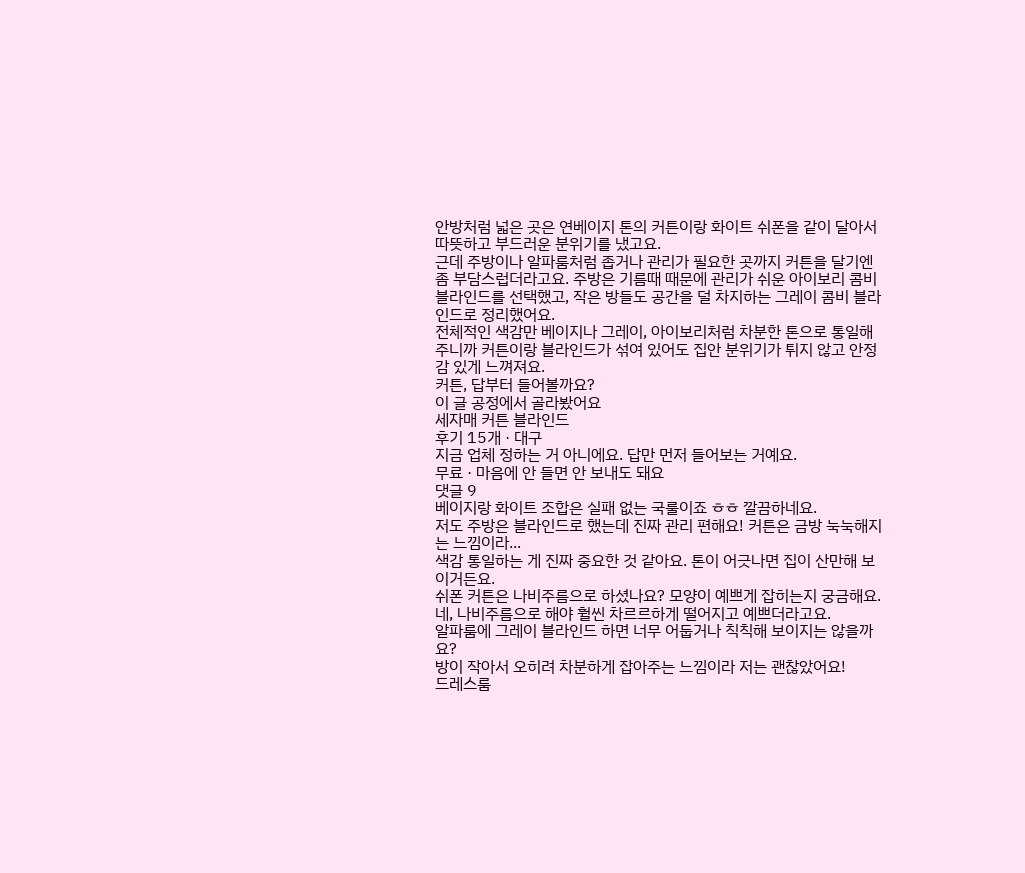안방처럼 넓은 곳은 연베이지 톤의 커튼이랑 화이트 쉬폰을 같이 달아서 따뜻하고 부드러운 분위기를 냈고요.
근데 주방이나 알파룸처럼 좁거나 관리가 필요한 곳까지 커튼을 달기엔 좀 부담스럽더라고요. 주방은 기름때 때문에 관리가 쉬운 아이보리 콤비 블라인드를 선택했고, 작은 방들도 공간을 덜 차지하는 그레이 콤비 블라인드로 정리했어요.
전체적인 색감만 베이지나 그레이, 아이보리처럼 차분한 톤으로 통일해주니까 커튼이랑 블라인드가 섞여 있어도 집안 분위기가 튀지 않고 안정감 있게 느껴져요.
커튼, 답부터 들어볼까요?
이 글 공정에서 골라봤어요
세자매 커튼 블라인드
후기 15개 · 대구
지금 업체 정하는 거 아니에요. 답만 먼저 들어보는 거예요.
무료 · 마음에 안 들면 안 보내도 돼요
댓글 9
베이지랑 화이트 조합은 실패 없는 국룰이죠 ㅎㅎ 깔끔하네요.
저도 주방은 블라인드로 했는데 진짜 관리 편해요! 커튼은 금방 눅눅해지는 느낌이라...
색감 통일하는 게 진짜 중요한 것 같아요. 톤이 어긋나면 집이 산만해 보이거든요.
쉬폰 커튼은 나비주름으로 하셨나요? 모양이 예쁘게 잡히는지 궁금해요.
네, 나비주름으로 해야 훨씬 차르르하게 떨어지고 예쁘더라고요.
알파룸에 그레이 블라인드 하면 너무 어둡거나 칙칙해 보이지는 않을까요?
방이 작아서 오히려 차분하게 잡아주는 느낌이라 저는 괜찮았어요!
드레스룸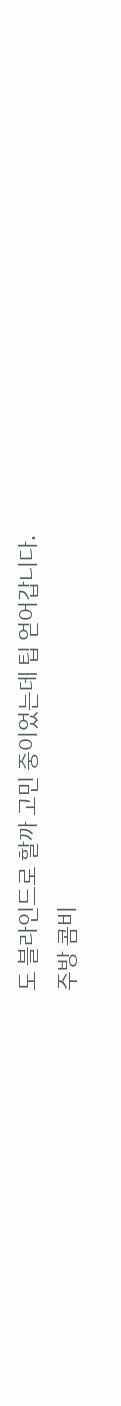도 블라인드로 할까 고민 중이었는데 팁 얻어갑니다.
주방 콤비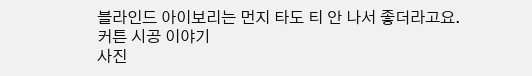블라인드 아이보리는 먼지 타도 티 안 나서 좋더라고요.
커튼 시공 이야기
사진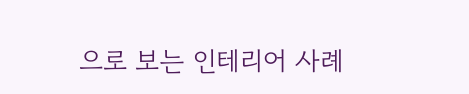으로 보는 인테리어 사례